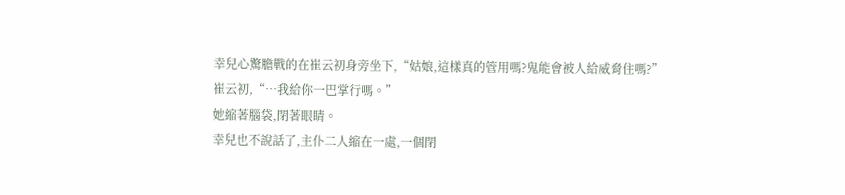幸兒心驚膽戰的在崔云初身旁坐下,“姑娘,這樣真的管用嗎?鬼能會被人給威脅住嗎?”
崔云初,“…我給你一巴掌行嗎。”
她縮著腦袋,閉著眼睛。
幸兒也不說話了,主仆二人縮在一處,一個閉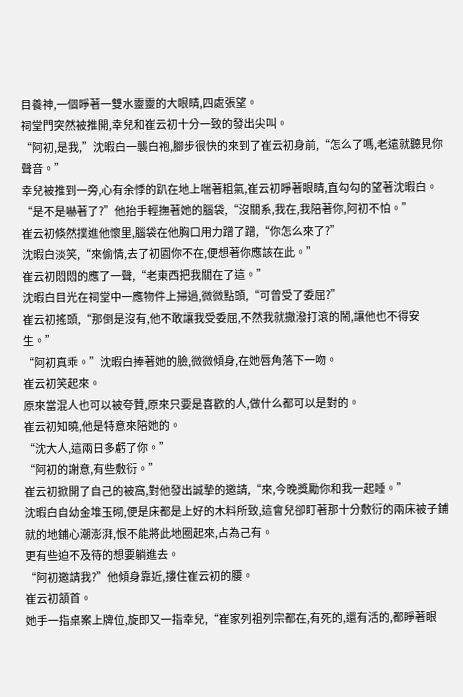目養神,一個睜著一雙水靈靈的大眼睛,四處張望。
祠堂門突然被推開,幸兒和崔云初十分一致的發出尖叫。
“阿初,是我,”沈暇白一襲白袍,腳步很快的來到了崔云初身前,“怎么了嗎,老遠就聽見你聲音。”
幸兒被推到一旁,心有余悸的趴在地上喘著粗氣,崔云初睜著眼睛,直勾勾的望著沈暇白。
“是不是嚇著了?”他抬手輕撫著她的腦袋,“沒關系,我在,我陪著你,阿初不怕。”
崔云初倏然撲進他懷里,腦袋在他胸口用力蹭了蹭,“你怎么來了?”
沈暇白淡笑,“來偷情,去了初園你不在,便想著你應該在此。”
崔云初悶悶的應了一聲,“老東西把我關在了這。”
沈暇白目光在祠堂中一應物件上掃過,微微點頭,“可曾受了委屈?”
崔云初搖頭,“那倒是沒有,他不敢讓我受委屈,不然我就撒潑打滾的鬧,讓他也不得安生。”
“阿初真乖。”沈暇白捧著她的臉,微微傾身,在她唇角落下一吻。
崔云初笑起來。
原來當混人也可以被夸贊,原來只要是喜歡的人,做什么都可以是對的。
崔云初知曉,他是特意來陪她的。
“沈大人,這兩日多虧了你。”
“阿初的謝意,有些敷衍。”
崔云初掀開了自己的被窩,對他發出誠摯的邀請,“來,今晚獎勵你和我一起睡。”
沈暇白自幼金堆玉砌,便是床都是上好的木料所致,這會兒卻盯著那十分敷衍的兩床被子鋪就的地鋪心潮澎湃,恨不能將此地圈起來,占為己有。
更有些迫不及待的想要躺進去。
“阿初邀請我?”他傾身靠近,摟住崔云初的腰。
崔云初頷首。
她手一指桌案上牌位,旋即又一指幸兒,“崔家列祖列宗都在,有死的,還有活的,都睜著眼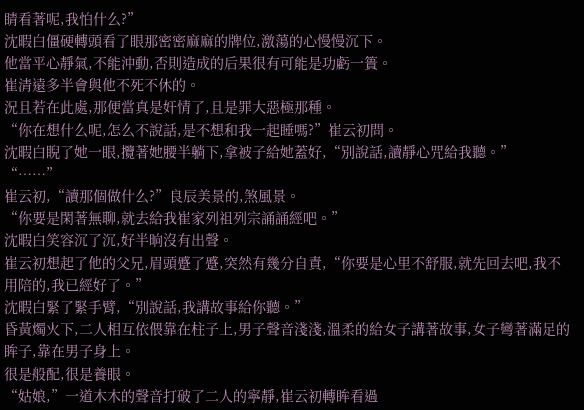睛看著呢,我怕什么?”
沈暇白僵硬轉頭看了眼那密密麻麻的牌位,激蕩的心慢慢沉下。
他當平心靜氣,不能沖動,否則造成的后果很有可能是功虧一簣。
崔清遠多半會與他不死不休的。
況且若在此處,那便當真是奸情了,且是罪大惡極那種。
“你在想什么呢,怎么不說話,是不想和我一起睡嗎?”崔云初問。
沈暇白睨了她一眼,攬著她腰半躺下,拿被子給她蓋好,“別說話,讀靜心咒給我聽。”
“……”
崔云初,“讀那個做什么?”良辰美景的,煞風景。
“你要是閑著無聊,就去給我崔家列祖列宗誦誦經吧。”
沈暇白笑容沉了沉,好半晌沒有出聲。
崔云初想起了他的父兄,眉頭蹙了蹙,突然有幾分自責,“你要是心里不舒服,就先回去吧,我不用陪的,我已經好了。”
沈暇白緊了緊手臂,“別說話,我講故事給你聽。”
昏黃燭火下,二人相互依偎靠在柱子上,男子聲音淺淺,溫柔的給女子講著故事,女子彎著滿足的眸子,靠在男子身上。
很是般配,很是養眼。
“姑娘,”一道木木的聲音打破了二人的寧靜,崔云初轉眸看過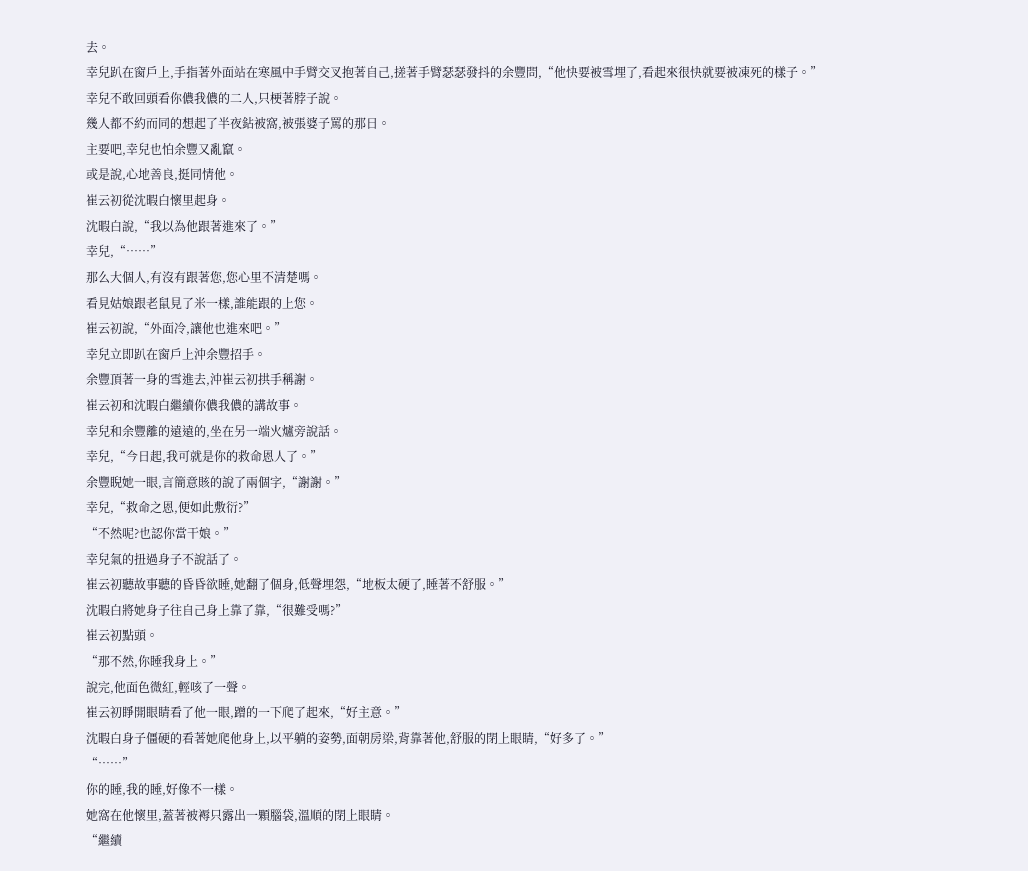去。
幸兒趴在窗戶上,手指著外面站在寒風中手臂交叉抱著自己,搓著手臂瑟瑟發抖的余豐問,“他快要被雪埋了,看起來很快就要被凍死的樣子。”
幸兒不敢回頭看你儂我儂的二人,只梗著脖子說。
幾人都不約而同的想起了半夜鉆被窩,被張婆子罵的那日。
主要吧,幸兒也怕余豐又亂竄。
或是說,心地善良,挺同情他。
崔云初從沈暇白懷里起身。
沈暇白說,“我以為他跟著進來了。”
幸兒,“……”
那么大個人,有沒有跟著您,您心里不清楚嗎。
看見姑娘跟老鼠見了米一樣,誰能跟的上您。
崔云初說,“外面冷,讓他也進來吧。”
幸兒立即趴在窗戶上沖余豐招手。
余豐頂著一身的雪進去,沖崔云初拱手稱謝。
崔云初和沈暇白繼續你儂我儂的講故事。
幸兒和余豐離的遠遠的,坐在另一端火爐旁說話。
幸兒,“今日起,我可就是你的救命恩人了。”
余豐睨她一眼,言簡意賅的說了兩個字,“謝謝。”
幸兒,“救命之恩,便如此敷衍?”
“不然呢?也認你當干娘。”
幸兒氣的扭過身子不說話了。
崔云初聽故事聽的昏昏欲睡,她翻了個身,低聲埋怨,“地板太硬了,睡著不舒服。”
沈暇白將她身子往自己身上靠了靠,“很難受嗎?”
崔云初點頭。
“那不然,你睡我身上。”
說完,他面色微紅,輕咳了一聲。
崔云初睜開眼睛看了他一眼,蹭的一下爬了起來,“好主意。”
沈暇白身子僵硬的看著她爬他身上,以平躺的姿勢,面朝房梁,背靠著他,舒服的閉上眼睛,“好多了。”
“……”
你的睡,我的睡,好像不一樣。
她窩在他懷里,蓋著被褥只露出一顆腦袋,溫順的閉上眼睛。
“繼續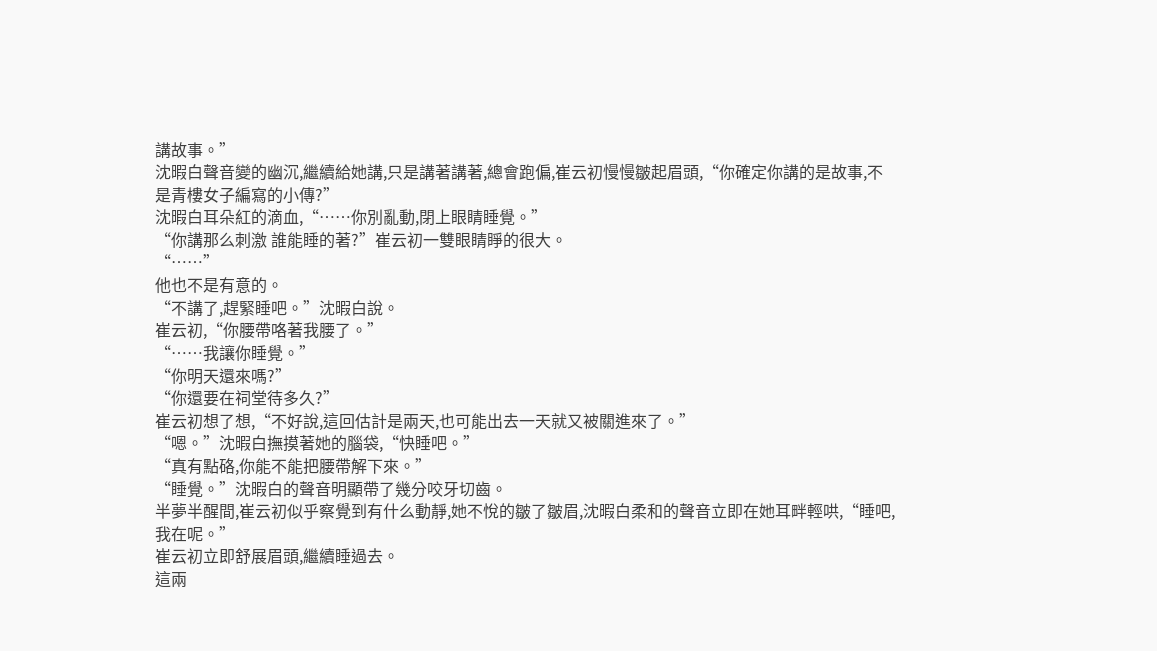講故事。”
沈暇白聲音變的幽沉,繼續給她講,只是講著講著,總會跑偏,崔云初慢慢皺起眉頭,“你確定你講的是故事,不是青樓女子編寫的小傳?”
沈暇白耳朵紅的滴血,“……你別亂動,閉上眼睛睡覺。”
“你講那么刺激 誰能睡的著?”崔云初一雙眼睛睜的很大。
“……”
他也不是有意的。
“不講了,趕緊睡吧。”沈暇白說。
崔云初,“你腰帶咯著我腰了。”
“……我讓你睡覺。”
“你明天還來嗎?”
“你還要在祠堂待多久?”
崔云初想了想,“不好說,這回估計是兩天,也可能出去一天就又被關進來了。”
“嗯。”沈暇白撫摸著她的腦袋,“快睡吧。”
“真有點硌,你能不能把腰帶解下來。”
“睡覺。”沈暇白的聲音明顯帶了幾分咬牙切齒。
半夢半醒間,崔云初似乎察覺到有什么動靜,她不悅的皺了皺眉,沈暇白柔和的聲音立即在她耳畔輕哄,“睡吧,我在呢。”
崔云初立即舒展眉頭,繼續睡過去。
這兩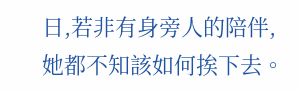日,若非有身旁人的陪伴,她都不知該如何挨下去。